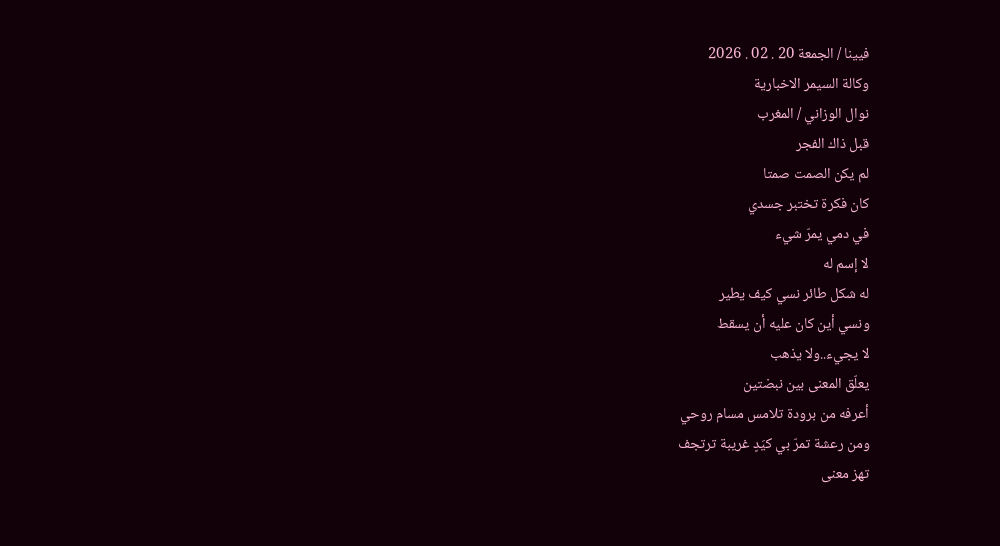فيينا / الجمعة 20 . 02 . 2026
وكالة السيمر الاخبارية
نوال الوزاني / المغرب
قبل ذاك الفجر
لم يكن الصمت صمتا
كان فكرة تختبر جسدي
في دمي يمرّ شيء
لا إسم له
له شكل طائر نسي كيف يطير
ونسي أين كان عليه أن يسقط
لا يجيء..ولا يذهب
يعلّق المعنى بين نبضتين
أعرفه من برودة تلامس مسام روحي
ومن رعشة تمرّ بي كيَدٍ غريبة ترتجف
تهز معنى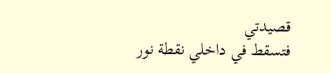قصيدتي
فتسقط في داخلي نقطة نور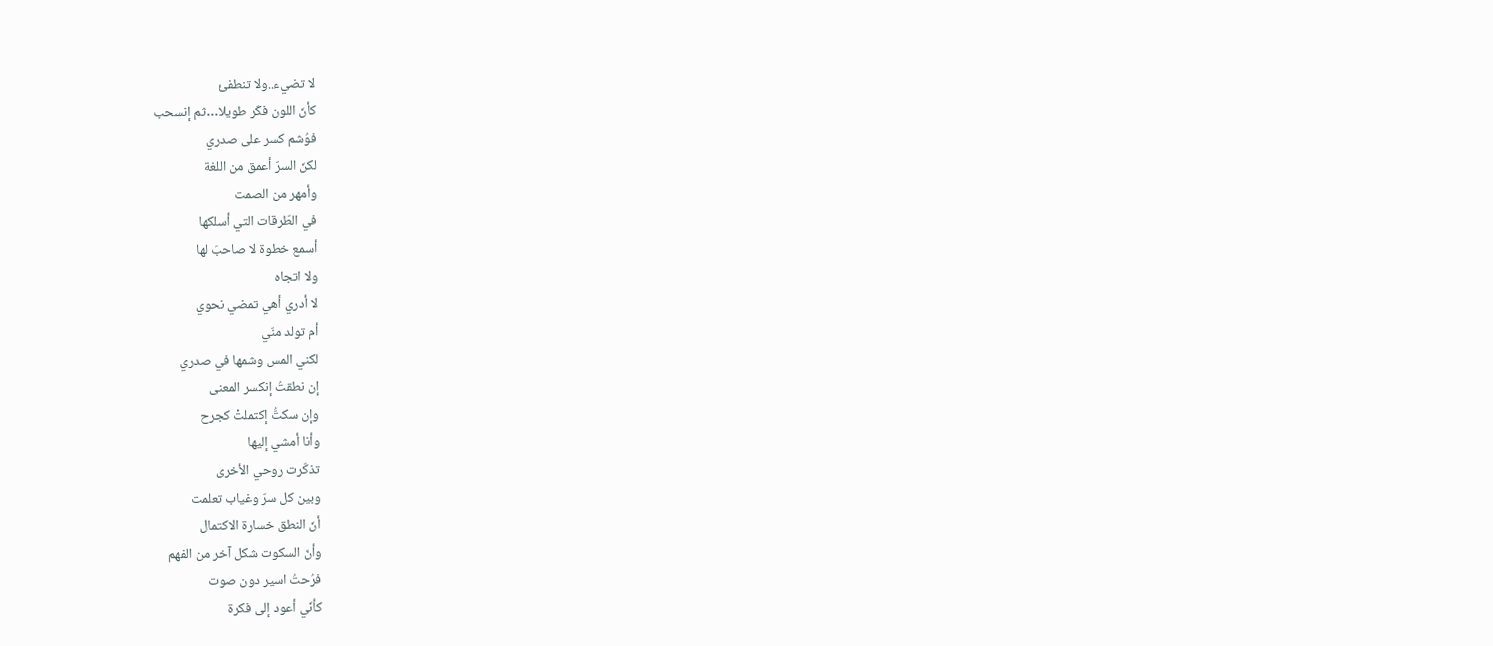لا تضيء..ولا تنطفئ
كأنّ اللون فكّر طويلا…ثم إنسحب
فوُشم كسر على صدري
لكنّ السرّ أعمق من اللغة
وأمهر من الصمت
في الطّرقات التي أسلكها
أسمع خطوة لا صاحبَ لها
ولا اتجاه
لا أدري أهي تمضي نحوي
أم تولد منّي
لكني المس وشمها في صدري
إن نطقتُ إنكسر المعنى
وإن سكتُّ إكتملتْ كجرح
وأنا أمشي إليها
تذكّرت روحي الأخرى
وبين كل سرّ وغياب تعلمت
أنّ النطق خسارة الاكتمال
وأنّ السكوت شكل آخر من الفهم
فرُحتُ اسير دون صوت
كأنّي أعود إلى فكرة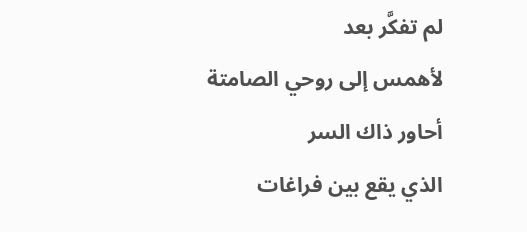لم تفكَّر بعد
لأهمس إلى روحي الصامتة
أحاور ذاك السر
الذي يقع بين فراغات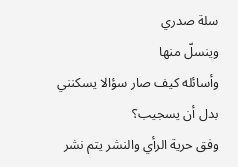سلة صدري
وينسلّ منها
وأسائله كيف صار سؤالا يسكنني
بدل أن يسجيب؟
وفق حرية الرأي والنشر يتم نشر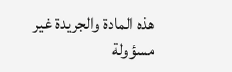هذه المادة والجريدة غير مسؤولة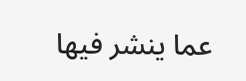عما ينشر فيها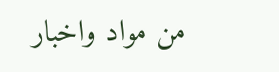من مواد واخبار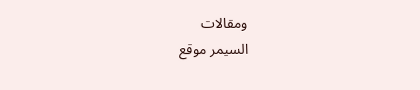ومقالات
السيمر موقع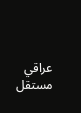عراقي مستقل